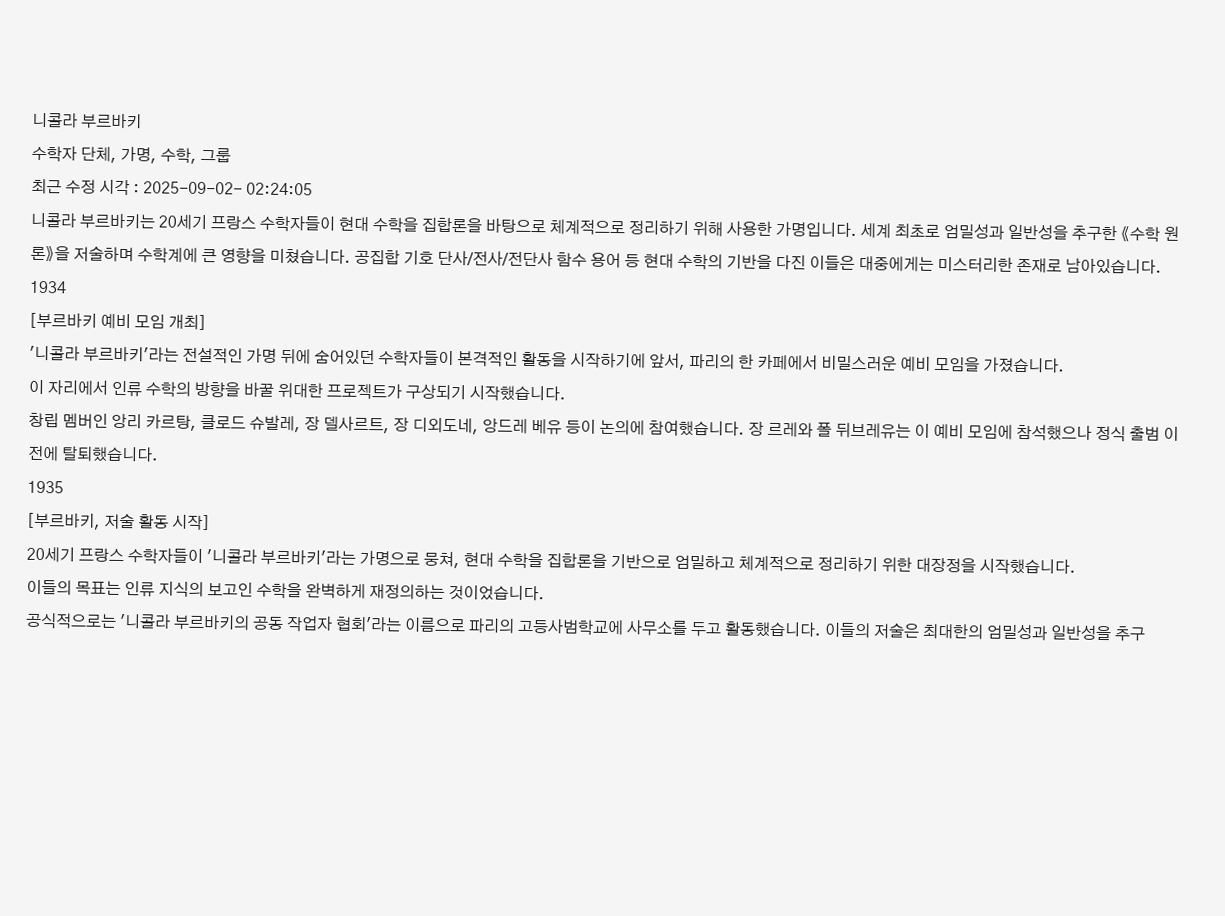니콜라 부르바키
수학자 단체, 가명, 수학, 그룹
최근 수정 시각 : 2025-09-02- 02:24:05
니콜라 부르바키는 20세기 프랑스 수학자들이 현대 수학을 집합론을 바탕으로 체계적으로 정리하기 위해 사용한 가명입니다. 세계 최초로 엄밀성과 일반성을 추구한 《수학 원론》을 저술하며 수학계에 큰 영향을 미쳤습니다. 공집합 기호 단사/전사/전단사 함수 용어 등 현대 수학의 기반을 다진 이들은 대중에게는 미스터리한 존재로 남아있습니다.
1934
[부르바키 예비 모임 개최]
'니콜라 부르바키'라는 전설적인 가명 뒤에 숨어있던 수학자들이 본격적인 활동을 시작하기에 앞서, 파리의 한 카페에서 비밀스러운 예비 모임을 가졌습니다.
이 자리에서 인류 수학의 방향을 바꿀 위대한 프로젝트가 구상되기 시작했습니다.
창립 멤버인 앙리 카르탕, 클로드 슈발레, 장 델사르트, 장 디외도네, 앙드레 베유 등이 논의에 참여했습니다. 장 르레와 폴 뒤브레유는 이 예비 모임에 참석했으나 정식 출범 이전에 탈퇴했습니다.
1935
[부르바키, 저술 활동 시작]
20세기 프랑스 수학자들이 '니콜라 부르바키'라는 가명으로 뭉쳐, 현대 수학을 집합론을 기반으로 엄밀하고 체계적으로 정리하기 위한 대장정을 시작했습니다.
이들의 목표는 인류 지식의 보고인 수학을 완벽하게 재정의하는 것이었습니다.
공식적으로는 '니콜라 부르바키의 공동 작업자 협회'라는 이름으로 파리의 고등사범학교에 사무소를 두고 활동했습니다. 이들의 저술은 최대한의 엄밀성과 일반성을 추구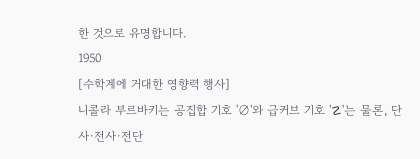한 것으로 유명합니다.
1950
[수학계에 거대한 영향력 행사]
니콜라 부르바키는 공집합 기호 '∅'와 급커브 기호 '☡'는 물론, 단사·전사·전단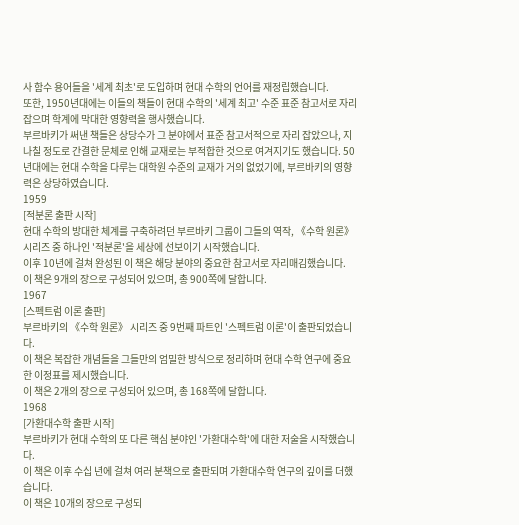사 함수 용어들을 '세계 최초'로 도입하며 현대 수학의 언어를 재정립했습니다.
또한, 1950년대에는 이들의 책들이 현대 수학의 '세계 최고' 수준 표준 참고서로 자리 잡으며 학계에 막대한 영향력을 행사했습니다.
부르바키가 써낸 책들은 상당수가 그 분야에서 표준 참고서적으로 자리 잡았으나, 지나칠 정도로 간결한 문체로 인해 교재로는 부적합한 것으로 여겨지기도 했습니다. 50년대에는 현대 수학을 다루는 대학원 수준의 교재가 거의 없었기에, 부르바키의 영향력은 상당하였습니다.
1959
[적분론 출판 시작]
현대 수학의 방대한 체계를 구축하려던 부르바키 그룹이 그들의 역작, 《수학 원론》 시리즈 중 하나인 '적분론'을 세상에 선보이기 시작했습니다.
이후 10년에 걸쳐 완성된 이 책은 해당 분야의 중요한 참고서로 자리매김했습니다.
이 책은 9개의 장으로 구성되어 있으며, 총 900쪽에 달합니다.
1967
[스펙트럼 이론 출판]
부르바키의 《수학 원론》 시리즈 중 9번째 파트인 '스펙트럼 이론'이 출판되었습니다.
이 책은 복잡한 개념들을 그들만의 엄밀한 방식으로 정리하며 현대 수학 연구에 중요한 이정표를 제시했습니다.
이 책은 2개의 장으로 구성되어 있으며, 총 168쪽에 달합니다.
1968
[가환대수학 출판 시작]
부르바키가 현대 수학의 또 다른 핵심 분야인 '가환대수학'에 대한 저술을 시작했습니다.
이 책은 이후 수십 년에 걸쳐 여러 분책으로 출판되며 가환대수학 연구의 깊이를 더했습니다.
이 책은 10개의 장으로 구성되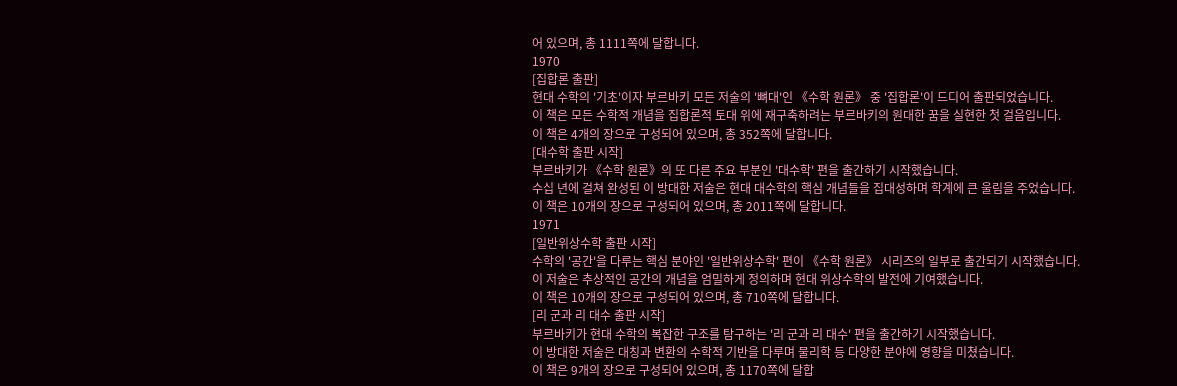어 있으며, 총 1111쪽에 달합니다.
1970
[집합론 출판]
현대 수학의 '기초'이자 부르바키 모든 저술의 '뼈대'인 《수학 원론》 중 '집합론'이 드디어 출판되었습니다.
이 책은 모든 수학적 개념을 집합론적 토대 위에 재구축하려는 부르바키의 원대한 꿈을 실현한 첫 걸음입니다.
이 책은 4개의 장으로 구성되어 있으며, 총 352쪽에 달합니다.
[대수학 출판 시작]
부르바키가 《수학 원론》의 또 다른 주요 부분인 '대수학' 편을 출간하기 시작했습니다.
수십 년에 걸쳐 완성된 이 방대한 저술은 현대 대수학의 핵심 개념들을 집대성하며 학계에 큰 울림을 주었습니다.
이 책은 10개의 장으로 구성되어 있으며, 총 2011쪽에 달합니다.
1971
[일반위상수학 출판 시작]
수학의 '공간'을 다루는 핵심 분야인 '일반위상수학' 편이 《수학 원론》 시리즈의 일부로 출간되기 시작했습니다.
이 저술은 추상적인 공간의 개념을 엄밀하게 정의하며 현대 위상수학의 발전에 기여했습니다.
이 책은 10개의 장으로 구성되어 있으며, 총 710쪽에 달합니다.
[리 군과 리 대수 출판 시작]
부르바키가 현대 수학의 복잡한 구조를 탐구하는 '리 군과 리 대수' 편을 출간하기 시작했습니다.
이 방대한 저술은 대칭과 변환의 수학적 기반을 다루며 물리학 등 다양한 분야에 영향을 미쳤습니다.
이 책은 9개의 장으로 구성되어 있으며, 총 1170쪽에 달합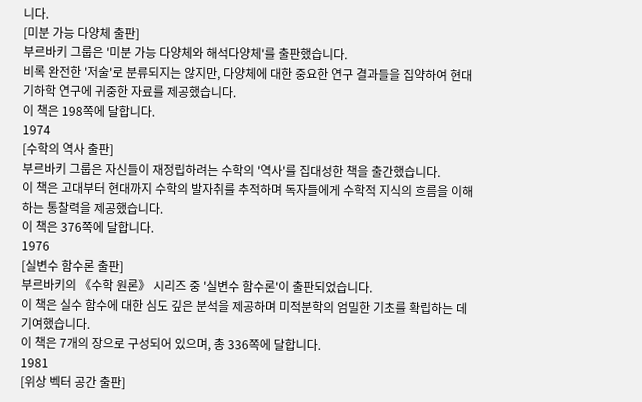니다.
[미분 가능 다양체 출판]
부르바키 그룹은 '미분 가능 다양체와 해석다양체'를 출판했습니다.
비록 완전한 '저술'로 분류되지는 않지만, 다양체에 대한 중요한 연구 결과들을 집약하여 현대 기하학 연구에 귀중한 자료를 제공했습니다.
이 책은 198쪽에 달합니다.
1974
[수학의 역사 출판]
부르바키 그룹은 자신들이 재정립하려는 수학의 '역사'를 집대성한 책을 출간했습니다.
이 책은 고대부터 현대까지 수학의 발자취를 추적하며 독자들에게 수학적 지식의 흐름을 이해하는 통찰력을 제공했습니다.
이 책은 376쪽에 달합니다.
1976
[실변수 함수론 출판]
부르바키의 《수학 원론》 시리즈 중 '실변수 함수론'이 출판되었습니다.
이 책은 실수 함수에 대한 심도 깊은 분석을 제공하며 미적분학의 엄밀한 기초를 확립하는 데 기여했습니다.
이 책은 7개의 장으로 구성되어 있으며, 총 336쪽에 달합니다.
1981
[위상 벡터 공간 출판]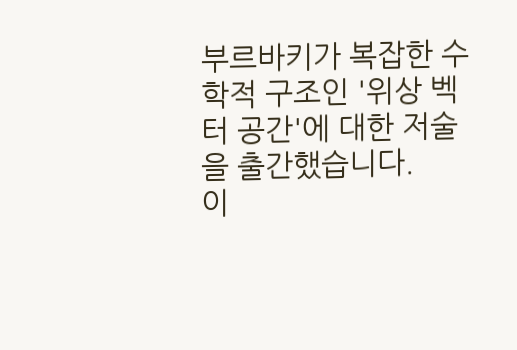부르바키가 복잡한 수학적 구조인 '위상 벡터 공간'에 대한 저술을 출간했습니다.
이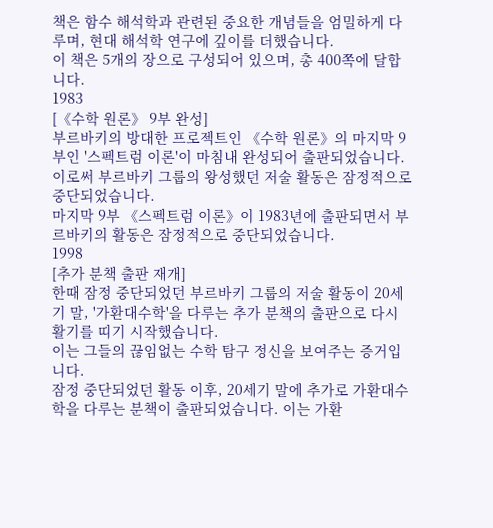책은 함수 해석학과 관련된 중요한 개념들을 엄밀하게 다루며, 현대 해석학 연구에 깊이를 더했습니다.
이 책은 5개의 장으로 구성되어 있으며, 총 400쪽에 달합니다.
1983
[《수학 원론》 9부 완성]
부르바키의 방대한 프로젝트인 《수학 원론》의 마지막 9부인 '스펙트럼 이론'이 마침내 완성되어 출판되었습니다.
이로써 부르바키 그룹의 왕성했던 저술 활동은 잠정적으로 중단되었습니다.
마지막 9부 《스펙트럼 이론》이 1983년에 출판되면서 부르바키의 활동은 잠정적으로 중단되었습니다.
1998
[추가 분책 출판 재개]
한때 잠정 중단되었던 부르바키 그룹의 저술 활동이 20세기 말, '가환대수학'을 다루는 추가 분책의 출판으로 다시 활기를 띠기 시작했습니다.
이는 그들의 끊임없는 수학 탐구 정신을 보여주는 증거입니다.
잠정 중단되었던 활동 이후, 20세기 말에 추가로 가환대수학을 다루는 분책이 출판되었습니다. 이는 가환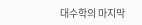대수학의 마지막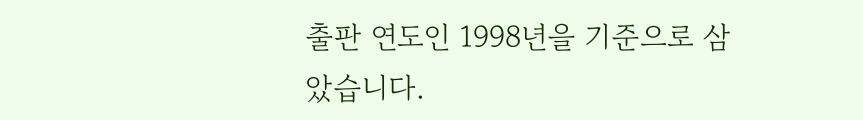출판 연도인 1998년을 기준으로 삼았습니다.